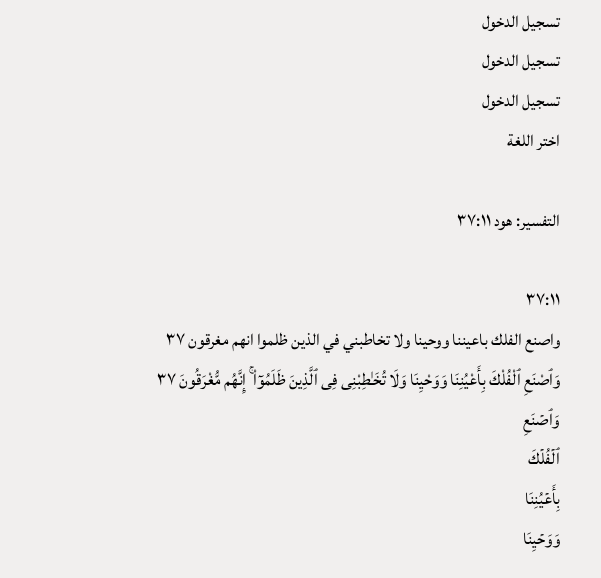تسجيل الدخول
تسجيل الدخول
تسجيل الدخول
اختر اللغة

التفسير: هود ٣٧:١١

٣٧:١١
واصنع الفلك باعيننا ووحينا ولا تخاطبني في الذين ظلموا انهم مغرقون ٣٧
وَٱصْنَعِ ٱلْفُلْكَ بِأَعْيُنِنَا وَوَحْيِنَا وَلَا تُخَـٰطِبْنِى فِى ٱلَّذِينَ ظَلَمُوٓا۟ ۚ إِنَّهُم مُّغْرَقُونَ ٣٧
وَٱصۡنَعِ
ٱلۡفُلۡكَ
بِأَعۡيُنِنَا
وَوَحۡيِنَا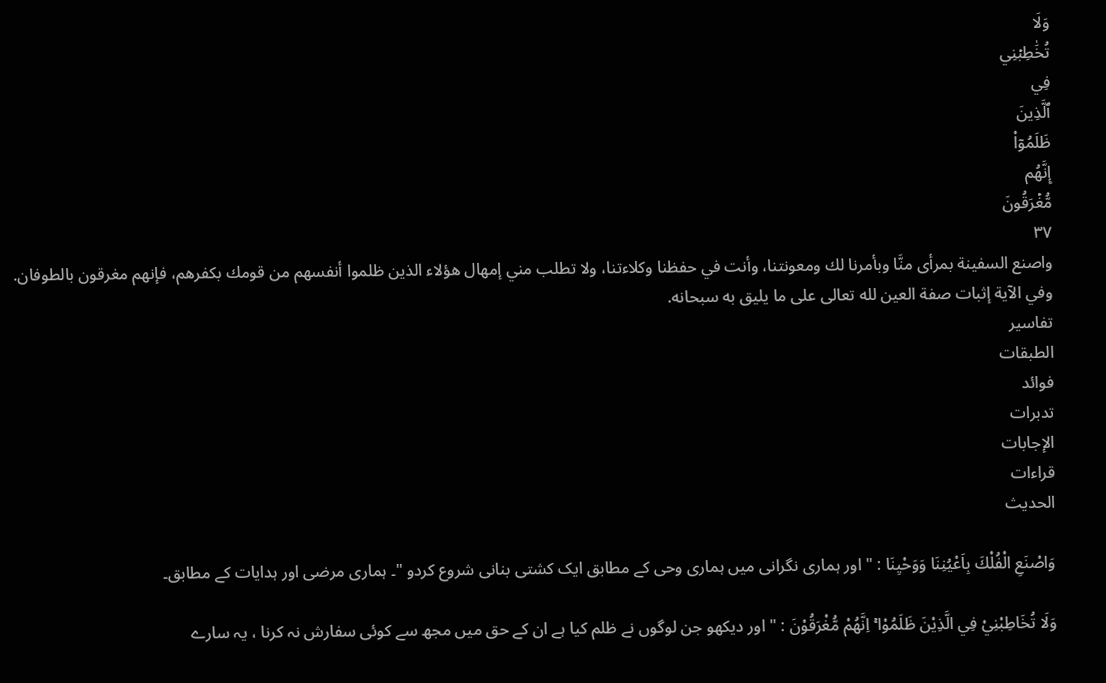وَلَا
تُخَٰطِبۡنِي
فِي
ٱلَّذِينَ
ظَلَمُوٓاْ
إِنَّهُم
مُّغۡرَقُونَ
٣٧
واصنع السفينة بمرأى منَّا وبأمرنا لك ومعونتنا، وأنت في حفظنا وكلاءتنا، ولا تطلب مني إمهال هؤلاء الذين ظلموا أنفسهم من قومك بكفرهم، فإنهم مغرقون بالطوفان. وفي الآية إثبات صفة العين لله تعالى على ما يليق به سبحانه.
تفاسير
الطبقات
فوائد
تدبرات
الإجابات
قراءات
الحديث

وَاصْنَعِ الْفُلْكَ بِاَعْيُنِنَا وَوَحْيِنَا : " اور ہماری نگرانی میں ہماری وحی کے مطابق ایک کشتی بنانی شروع کردو "۔ ہماری مرضی اور ہدایات کے مطابق۔

وَلَا تُخَاطِبْنِيْ فِي الَّذِيْنَ ظَلَمُوْا ۚ اِنَّهُمْ مُّغْرَقُوْنَ : " اور دیکھو جن لوگوں نے ظلم کیا ہے ان کے حق میں مجھ سے کوئی سفارش نہ کرنا ، یہ سارے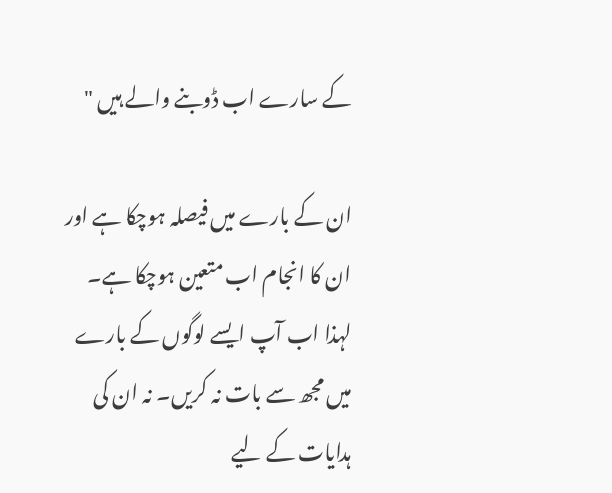کے سارے اب ڈوبنے والے ہیں "

ان کے بارے میں فیصلہ ہوچکا ہے اور ان کا انجام اب متعین ہوچکا ہے۔ لہذا اب آپ ایسے لوگوں کے بارے میں مجھ سے بات نہ کریں۔ نہ ان کی ہدایات کے لیے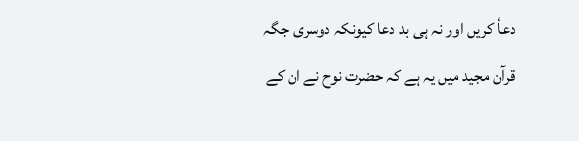دعاٗ کریں اور نہ ہی بد دعا کیونکہ دوسری جگہ قرآن مجید میں یہ ہے کہ حضرت نوح نے ان کے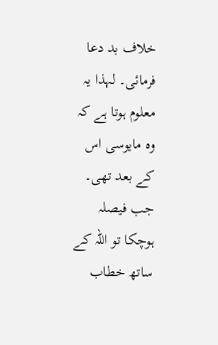خلاف بد دعا فرمائی۔ لہذا یہ معلوم ہوتا ہے کہ وہ مایوسی اس کے بعد تھی۔ جب فیصلہ ہوچکا تو اللہ کے ساتھ خطاب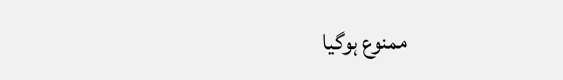ممنوع ہوگیا